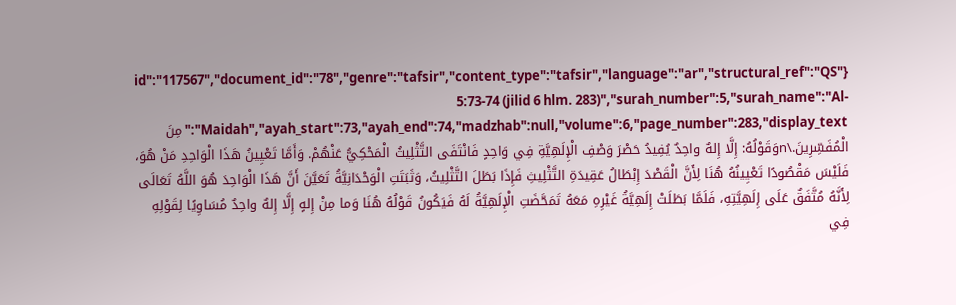{"id":"117567","document_id":"78","genre":"tafsir","content_type":"tafsir","language":"ar","structural_ref":"QS 5:73-74 (jilid 6 hlm. 283)","surah_number":5,"surah_name":"Al-Maidah","ayah_start":73,"ayah_end":74,"madzhab":null,"volume":6,"page_number":283,"display_text":"مِنَ الْمُفَسِّرِينَ.\nوَقَوْلُهُ: إِلَّا إِلهٌ واحِدٌ يُفِيدُ حَصْرَ وَصْفِ الْإِلَهِيَّةِ فِي وَاحِدٍ فَانْتَفَى التَّثْلِيثُ الْمَحْكِيُّ عَنْهُمْ. وَأَمَّا تَعْيِينُ هَذَا الْوَاحِدِ مَنْ هُوَ، فَلَيْسَ مَقْصُودًا تَعْيِينُهُ هُنَا لِأَنَّ الْقَصْدَ إِبْطَالُ عَقِيدَةِ التَّثْلِيثِ فَإِذَا بَطَلَ التَّثْلِيثُ، وَثَبَتَتِ الْوَحْدَانِيَّةُ تَعَيَّنَ أَنَّ هَذَا الْوَاحِدَ هُوَ اللَّهُ تَعَالَى لِأَنَّهُ مُتَّفَقٌ عَلَى إِلَهِيَّتِهِ، فَلَمَّا بَطَلَتْ إِلَهِيَّةُ غَيْرِهِ مَعَهُ تَمَحَّضَتِ الْإِلَهِيَّةُ لَهُ فَيَكُونُ قَوْلُهُ هُنَا وَما مِنْ إِلهٍ إِلَّا إِلهٌ واحِدٌ مُسَاوِيًا لِقَوْلِهِ فِي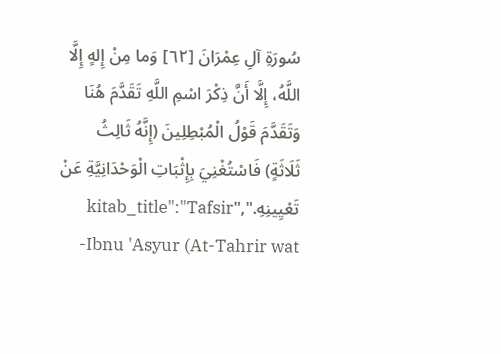سُورَةِ آلِ عِمْرَانَ [٦٢] وَما مِنْ إِلهٍ إِلَّا اللَّهُ، إِلَّا أَنَّ ذِكْرَ اسْمِ اللَّهِ تَقَدَّمَ هُنَا وَتَقَدَّمَ قَوْلُ الْمُبْطِلِينَ (إِنَّهُ ثَالِثُ ثَلَاثَةٍ) فَاسْتُغْنِيَ بِإِثْبَاتِ الْوَحْدَانِيَّةِ عَنْ تَعْيِينِهِ.","kitab_title":"Tafsir Ibnu 'Asyur (At-Tahrir wat-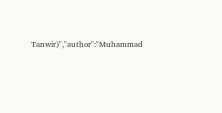Tanwir)","author":"Muhammad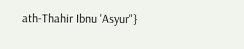ath-Thahir Ibnu 'Asyur"}